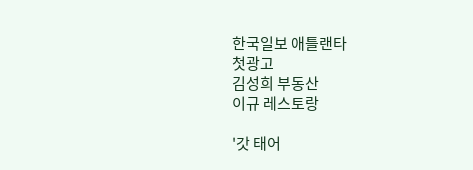한국일보 애틀랜타
첫광고
김성희 부동산
이규 레스토랑

'갓 태어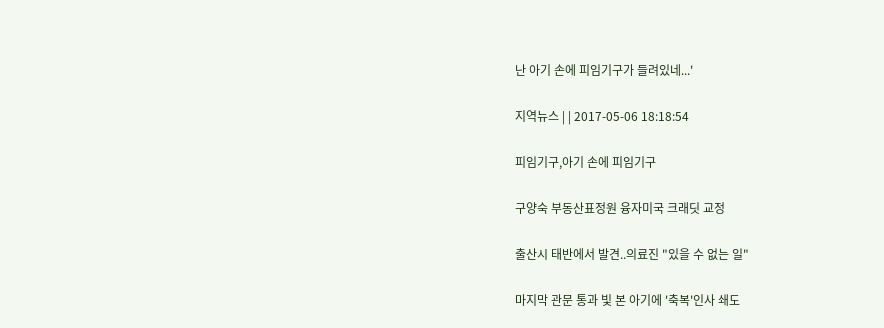난 아기 손에 피임기구가 들려있네...'

지역뉴스 | | 2017-05-06 18:18:54

피임기구,아기 손에 피임기구

구양숙 부동산표정원 융자미국 크래딧 교정

출산시 태반에서 발견..의료진 "있을 수 없는 일"

마지막 관문 통과 빛 본 아기에 '축복'인사 쇄도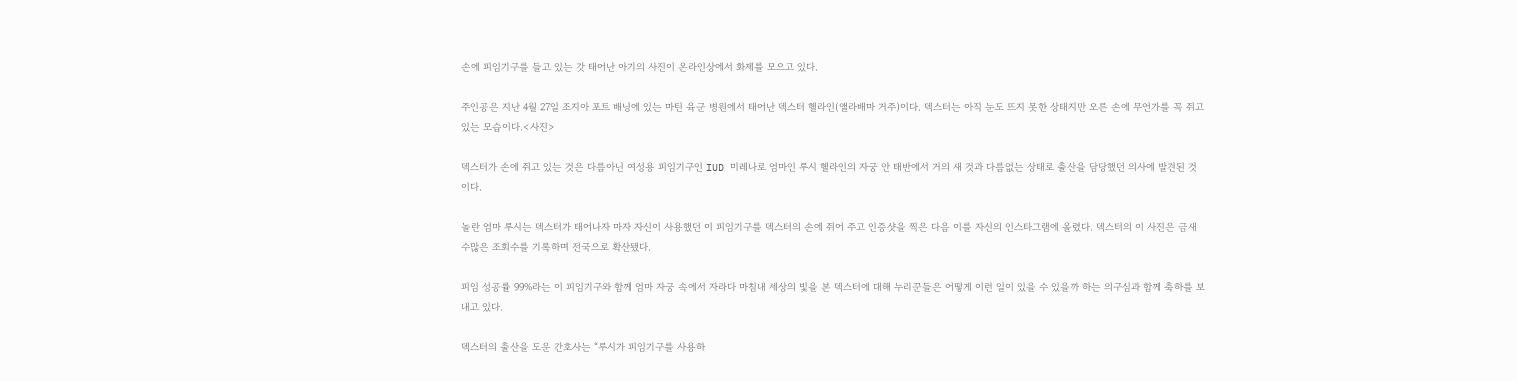손에 피임기구를 들고 있는 갓 태어난 아기의 사진이 온라인상에서 화제를 모으고 있다.

주인공은 지난 4월 27일 조지아 포트 배닝에 있는 마틴 육군 병원에서 태어난 덱스터 헬라인(앨라배마 거주)이다. 덱스터는 아직 눈도 뜨지 못한 상태지만 오른 손에 무언가를 꼭 쥐고 있는 모습이다.<사진>

덱스터가 손에 쥐고 있는 것은 다름아닌 여성용 피임기구인 IUD 미레나로 엄마인 루시 헬라인의 자궁 안 태반에서 거의 새 것과 다름없는 상태로 출산을 담당했던 의사에 발견된 것이다.

놀란 엄마 루시는 덱스터가 태어나자 마자 자신이 사용했던 이 피임기구를 덱스터의 손에 쥐어 주고 인증샷을 찍은 다음 이를 자신의 인스타그램에 올렸다. 덱스터의 이 사진은 금새 수많은 조회수를 기록하며 전국으로 확산됐다.

피임 성공률 99%라는 이 피임기구와 함께 엄마 자궁 속에서 자라다 마침내 세상의 빛을 본 덱스터에 대해 누리꾼들은 어떻게 이런 일이 있을 수 있을까 하는 의구심과 함께 축하를 보내고 있다.

덱스터의 출산을 도운 간호사는 “루시가 피임기구를 사용하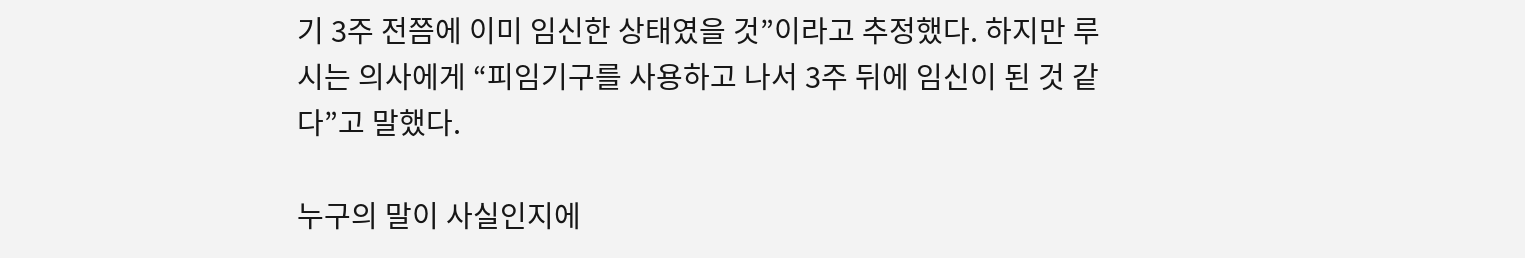기 3주 전쯤에 이미 임신한 상태였을 것”이라고 추정했다. 하지만 루시는 의사에게 “피임기구를 사용하고 나서 3주 뒤에 임신이 된 것 같다”고 말했다.

누구의 말이 사실인지에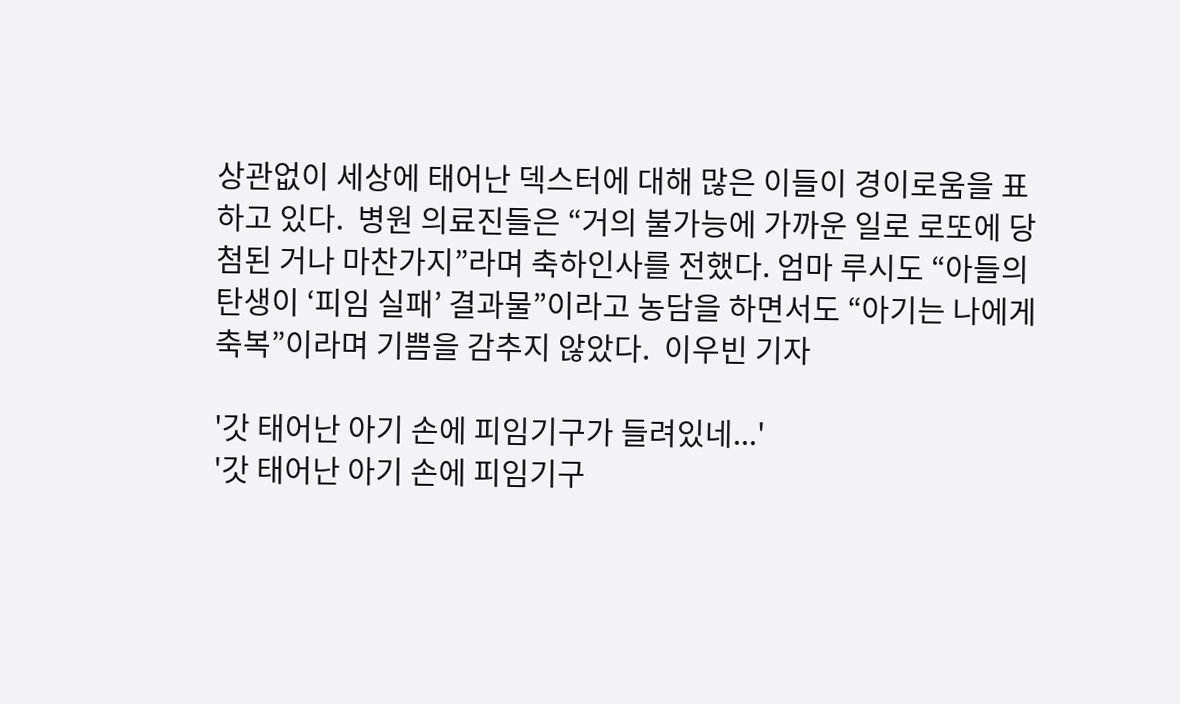상관없이 세상에 태어난 덱스터에 대해 많은 이들이 경이로움을 표하고 있다.  병원 의료진들은 “거의 불가능에 가까운 일로 로또에 당첨된 거나 마찬가지”라며 축하인사를 전했다. 엄마 루시도 “아들의 탄생이 ‘피임 실패’ 결과물”이라고 농담을 하면서도 “아기는 나에게 축복”이라며 기쁨을 감추지 않았다.  이우빈 기자

'갓 태어난 아기 손에 피임기구가 들려있네...'
'갓 태어난 아기 손에 피임기구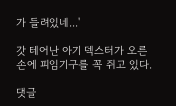가 들려있네...'

갓 테어난 아기 덱스터가 오른 손에 피임기구를 꼭 쥐고 있다.

댓글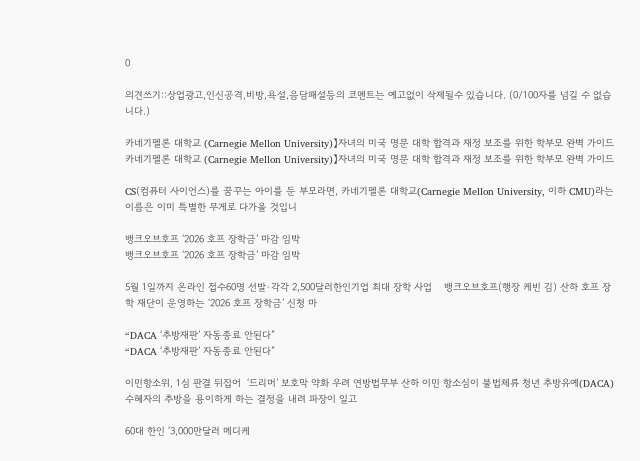0

의견쓰기::상업광고,인신공격,비방,욕설,음담패설등의 코멘트는 예고없이 삭제될수 있습니다. (0/100자를 넘길 수 없습니다.)

카네기멜론 대학교 (Carnegie Mellon University)】자녀의 미국 명문 대학 합격과 재정 보조를 위한 학부모 완벽 가이드
카네기멜론 대학교 (Carnegie Mellon University)】자녀의 미국 명문 대학 합격과 재정 보조를 위한 학부모 완벽 가이드

CS(컴퓨터 사이언스)를 꿈꾸는 아이를 둔 부모라면, 카네기멜론 대학교(Carnegie Mellon University, 이하 CMU)라는 이름은 이미 특별한 무게로 다가올 것입니

뱅크오브호프 ‘2026 호프 장학금’ 마감 임박
뱅크오브호프 ‘2026 호프 장학금’ 마감 임박

5월 1일까지 온라인 접수60명 선발·각각 2,500달러한인기업 최대 장학 사업    뱅크오브호프(행장 케빈 김) 산하 호프 장학 재단이 운영하는 ‘2026 호프 장학금’ 신청 마

“DACA ‘추방재판’ 자동종료 안된다”
“DACA ‘추방재판’ 자동종료 안된다”

이민항소위, 1심 판결 뒤집어  ‘드리머’ 보호막 약화 우려 연방법무부 산하 이민 항소심이 불법체류 청년 추방유예(DACA) 수혜자의 추방을 용이하게 하는 결정을 내려 파장이 일고

60대 한인 ‘3,000만달러 메디케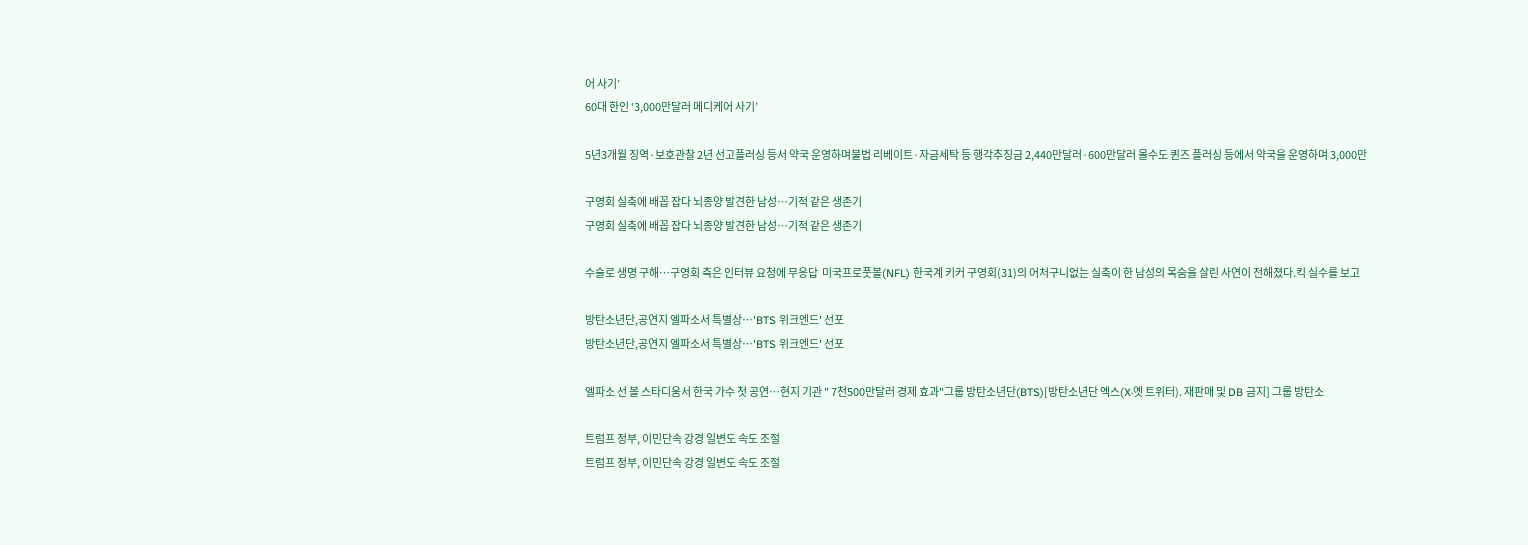어 사기’
60대 한인 ‘3,000만달러 메디케어 사기’

5년3개월 징역·보호관찰 2년 선고플러싱 등서 약국 운영하며불법 리베이트·자금세탁 등 행각추징금 2,440만달러·600만달러 몰수도 퀸즈 플러싱 등에서 약국을 운영하며 3,000만

구영회 실축에 배꼽 잡다 뇌종양 발견한 남성…기적 같은 생존기
구영회 실축에 배꼽 잡다 뇌종양 발견한 남성…기적 같은 생존기

수술로 생명 구해…구영회 측은 인터뷰 요청에 무응답  미국프로풋볼(NFL) 한국계 키커 구영회(31)의 어처구니없는 실축이 한 남성의 목숨을 살린 사연이 전해졌다.킥 실수를 보고

방탄소년단,공연지 엘파소서 특별상…'BTS 위크엔드' 선포
방탄소년단,공연지 엘파소서 특별상…'BTS 위크엔드' 선포

엘파소 선 볼 스타디움서 한국 가수 첫 공연…현지 기관 " 7천500만달러 경제 효과"그룹 방탄소년단(BTS)[방탄소년단 엑스(X·옛 트위터). 재판매 및 DB 금지] 그룹 방탄소

트럼프 정부, 이민단속 강경 일변도 속도 조절
트럼프 정부, 이민단속 강경 일변도 속도 조절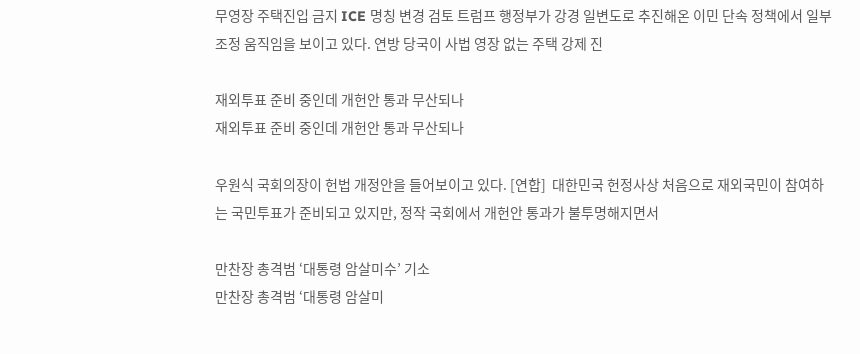무영장 주택진입 금지 ICE 명칭 변경 검토 트럼프 행정부가 강경 일변도로 추진해온 이민 단속 정책에서 일부 조정 움직임을 보이고 있다. 연방 당국이 사법 영장 없는 주택 강제 진

재외투표 준비 중인데 개헌안 통과 무산되나
재외투표 준비 중인데 개헌안 통과 무산되나

우원식 국회의장이 헌법 개정안을 들어보이고 있다. [연합]  대한민국 헌정사상 처음으로 재외국민이 참여하는 국민투표가 준비되고 있지만, 정작 국회에서 개헌안 통과가 불투명해지면서

만찬장 총격범 ‘대통령 암살미수’ 기소
만찬장 총격범 ‘대통령 암살미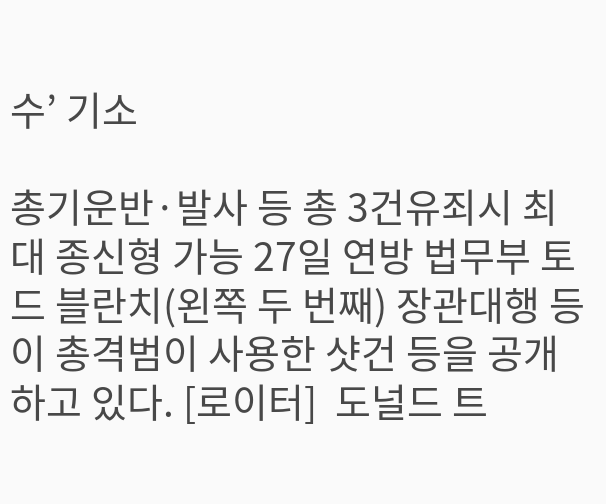수’ 기소

총기운반·발사 등 총 3건유죄시 최대 종신형 가능 27일 연방 법무부 토드 블란치(왼쪽 두 번째) 장관대행 등이 총격범이 사용한 샷건 등을 공개하고 있다. [로이터]  도널드 트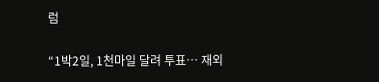럼

“1박2일, 1천마일 달려 투표… 재외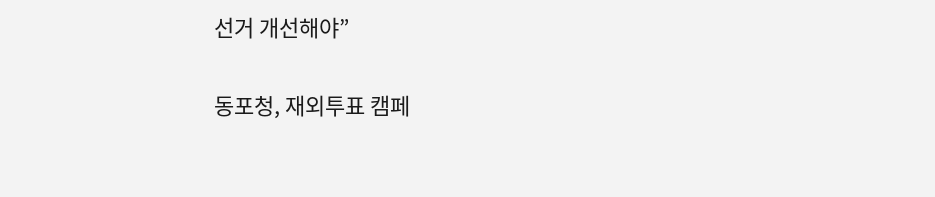선거 개선해야”

동포청, 재외투표 캠페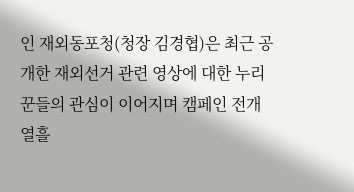인 재외동포청(청장 김경협)은 최근 공개한 재외선거 관련 영상에 대한 누리꾼들의 관심이 이어지며 캠페인 전개 열흘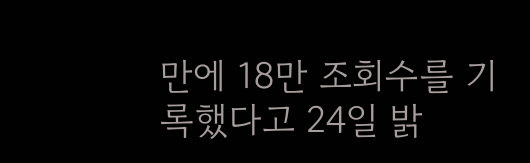만에 18만 조회수를 기록했다고 24일 밝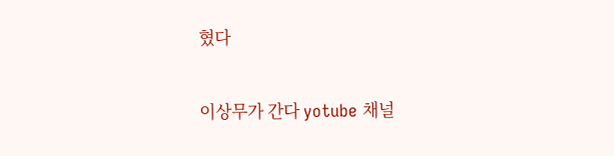혔다

이상무가 간다 yotube 채널